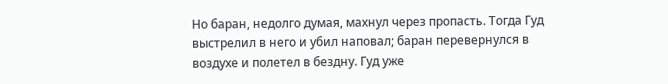Но баран, недолго думая, махнул через пропасть. Тогда Гуд выстрелил в него и убил наповал; баран перевернулся в воздухе и полетел в бездну. Гуд уже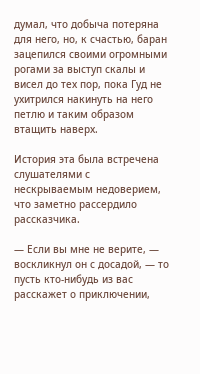думал, что добыча потеряна для него, но, к счастью, баран зацепился своими огромными рогами за выступ скалы и висел до тех пор, пока Гуд не ухитрился накинуть на него петлю и таким образом втащить наверх.

История эта была встречена слушателями с нескрываемым недоверием, что заметно рассердило рассказчика.

— Если вы мне не верите, — воскликнул он с досадой, — то пусть кто-нибудь из вас расскажет о приключении,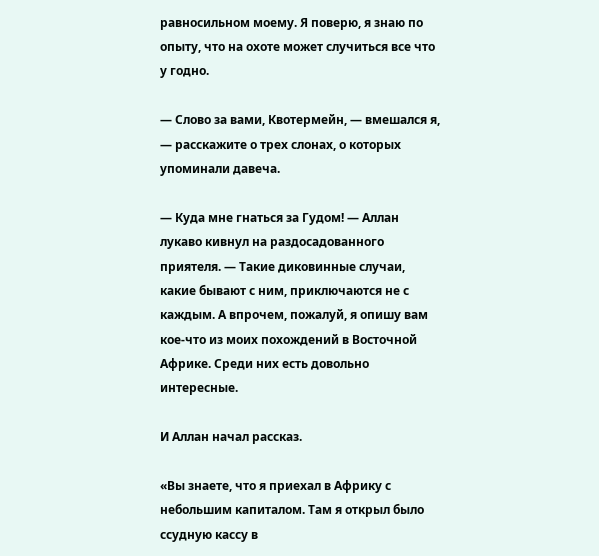равносильном моему. Я поверю, я знаю по опыту, что на охоте может случиться все что у годно.

— Слово за вами, Квотермейн, — вмешался я, — расскажите о трех слонах, о которых упоминали давеча.

— Куда мне гнаться за Гудом! — Аллан лукаво кивнул на раздосадованного приятеля. — Такие диковинные случаи, какие бывают с ним, приключаются не с каждым. А впрочем, пожалуй, я опишу вам кое-что из моих похождений в Восточной Африке. Среди них есть довольно интересные.

И Аллан начал рассказ.

«Вы знаете, что я приехал в Африку с небольшим капиталом. Там я открыл было ссудную кассу в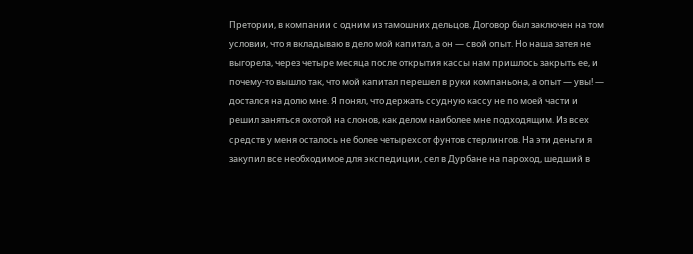Претории, в компании с одним из тамошних дельцов. Договор был заключен на том условии, что я вкладываю в дело мой капитал, а он — свой опыт. Но наша затея не выгорела, через четыре месяца после открытия кассы нам пришлось закрыть ее, и почему-то вышло так, что мой капитал перешел в руки компаньона, а опыт — увы! — достался на долю мне. Я понял, что держать ссудную кассу не по моей части и решил заняться охотой на слонов, как делом наиболее мне подходящим. Из всех средств у меня осталось не более четырехсот фунтов стерлингов. На эти деньги я закупил все необходимое для экспедиции, сел в Дурбане на пароход, шедший в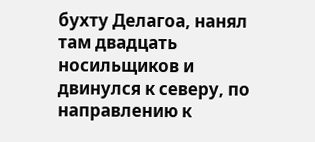бухту Делагоа, нанял там двадцать носильщиков и двинулся к северу, по направлению к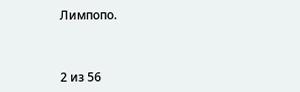Лимпопо.



2 из 56